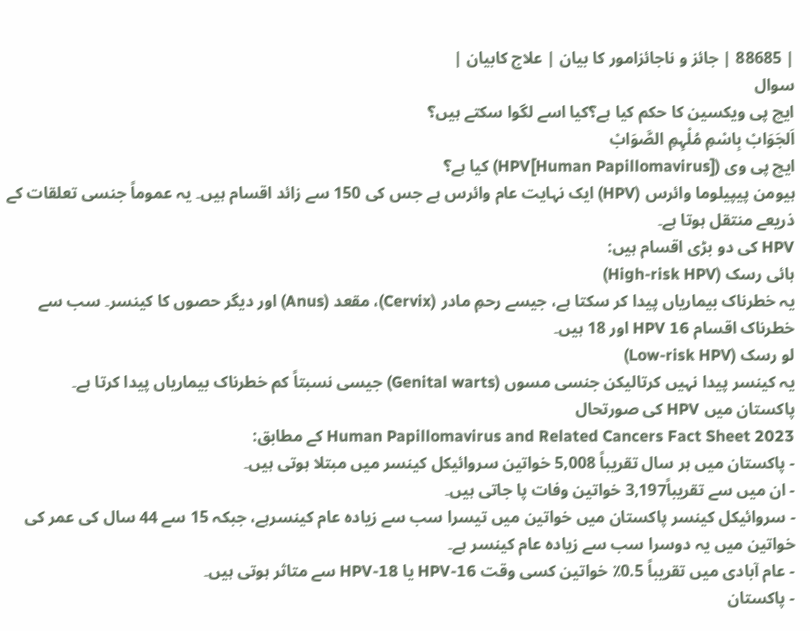| 88685 | جائز و ناجائزامور کا بیان | علاج کابیان |
سوال
ایچ پی ویکسین کا حکم کیا ہے؟کیا اسے لگوا سکتے ہیں؟
اَلجَوَابْ بِاسْمِ مُلْہِمِ الصَّوَابْ
ایچ پی وی (HPV[Human Papillomavirus]) کیا ہے؟
ہیومن پیپیلوما وائرس (HPV) ایک نہایت عام وائرس ہے جس کی 150 سے زائد اقسام ہیں۔ یہ عموماً جنسی تعلقات کے ذریعے منتقل ہوتا ہے۔
HPV کی دو بڑی اقسام ہیں:
ہائی رسک (High-risk HPV)
یہ خطرناک بیماریاں پیدا کر سکتا ہے، جیسے رحمِ مادر (Cervix)، مقعد (Anus) اور دیگر حصوں کا کینسر۔ سب سے خطرناک اقسام HPV 16 اور 18 ہیں۔
لو رسک (Low-risk HPV)
یہ کینسر پیدا نہیں کرتالیکن جنسی مسوں (Genital warts) جیسی نسبتاً کم خطرناک بیماریاں پیدا کرتا ہے۔
پاکستان میں HPV کی صورتحال
Human Papillomavirus and Related Cancers Fact Sheet 2023 کے مطابق:
- پاکستان میں ہر سال تقریباً 5,008 خواتین سروائیکل کینسر میں مبتلا ہوتی ہیں۔
- ان میں سے تقریباً3,197 خواتین وفات پا جاتی ہیں۔
- سروائیکل کینسر پاکستان میں خواتین میں تیسرا سب سے زیادہ عام کینسرہے، جبکہ 15 سے 44 سال کی عمر کی خواتین میں یہ دوسرا سب سے زیادہ عام کینسر ہے۔
- عام آبادی میں تقریباً 0.5٪ خواتین کسی وقت HPV-16 یا HPV-18 سے متاثر ہوتی ہیں۔
- پاکستان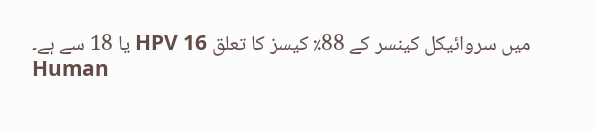میں سروائیکل کینسر کے 88٪ کیسز کا تعلق HPV 16 یا 18 سے ہے۔
Human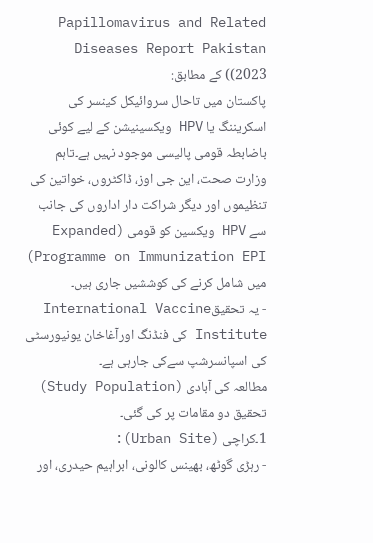Papillomavirus and Related Diseases Report Pakistan 2023)) کے مطابق:
پاکستان میں تاحال سروائیکل کینسر کی اسکریننگ یا HPV ویکسینیشن کے لیے کوئی باضابطہ قومی پالیسی موجود نہیں ہے۔تاہم وزارت صحت، این جی اوز، ڈاکٹروں، خواتین کی تنظیموں اور دیگر شراکت دار اداروں کی جانب سے HPV ویکسین کو قومی (Expanded Programme on Immunization EPI) میں شامل کرنے کی کوششیں جاری ہیں۔
- یہ تحقیقInternational Vaccine Institute کی فنڈنگ اورآغاخان یونیورسٹی کی اسپانسرشپ سےکی جارہی ہے۔
مطالعہ کی آبادی (Study Population)
تحقیق دو مقامات پر کی گئی۔
1۔کراچی (Urban Site):
- رہڑی گوٹھ، بھینس کالونی، ابراہیم حیدری، اور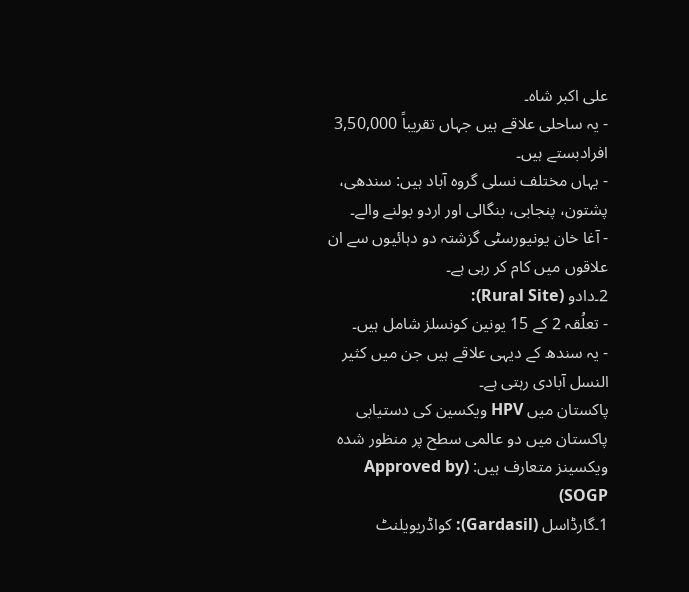علی اکبر شاہ۔
- یہ ساحلی علاقے ہیں جہاں تقریباً 3,50,000 افرادبستے ہیں۔
- یہاں مختلف نسلی گروہ آباد ہیں: سندھی، پشتون، پنجابی، بنگالی اور اردو بولنے والے۔
- آغا خان یونیورسٹی گزشتہ دو دہائیوں سے ان علاقوں میں کام کر رہی ہے۔
2۔دادو (Rural Site):
- تعلُقہ 2 کے 15 یونین کونسلز شامل ہیں۔
- یہ سندھ کے دیہی علاقے ہیں جن میں کثیر النسل آبادی رہتی ہے۔
پاکستان میں HPV ویکسین کی دستیابی
پاکستان میں دو عالمی سطح پر منظور شدہ ویکسینز متعارف ہیں: (Approved by SOGP)
1۔گارڈاسل (Gardasil): کواڈریویلنٹ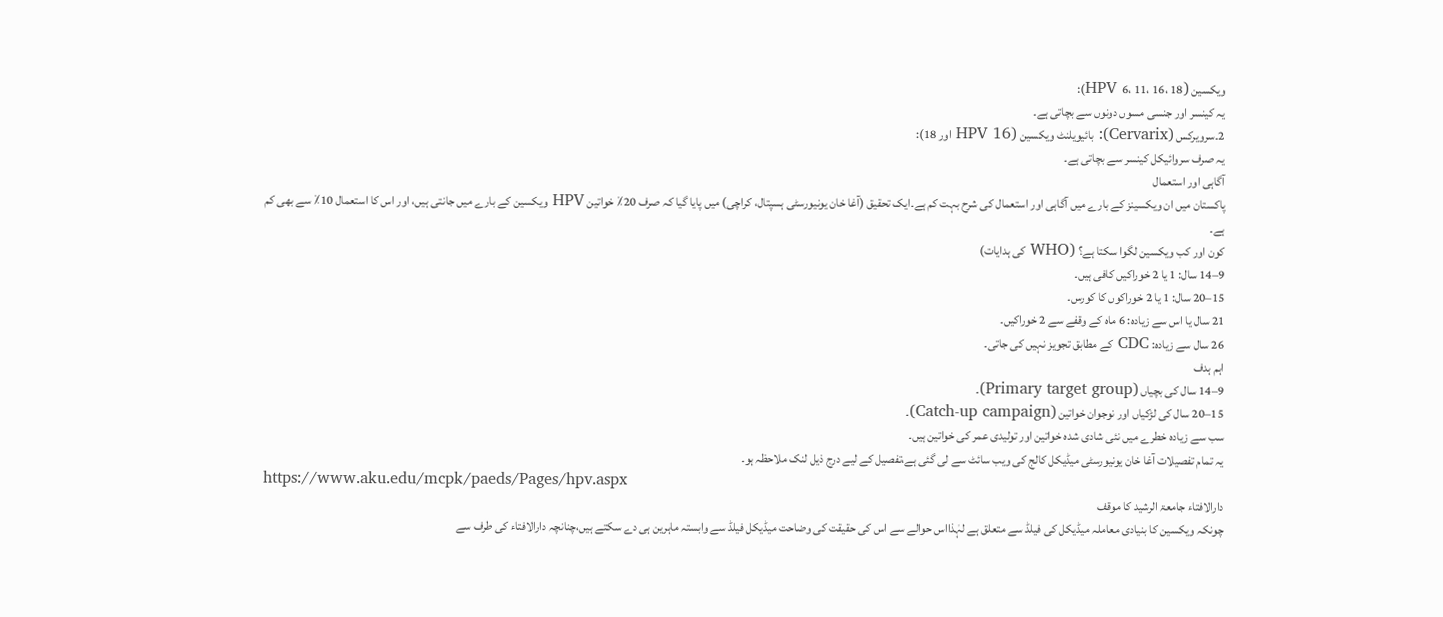ویکسین (HPV 6، 11، 16، 18):
یہ کینسر اور جنسی مسوں دونوں سے بچاتی ہے۔
2۔سرویرکس (Cervarix): بائیویلنٹ ویکسین (HPV 16 اور 18):
یہ صرف سروائیکل کینسر سے بچاتی ہے۔
آگاہی اور استعمال
پاکستان میں ان ویکسینز کے بارے میں آگاہی اور استعمال کی شرح بہت کم ہے۔ایک تحقیق (آغا خان یونیورسٹی ہسپتال، کراچی) میں پایا گیا کہ صرف 20٪ خواتین HPV ویکسین کے بارے میں جانتی ہیں، اور اس کا استعمال 10٪ سے بھی کم ہے۔
کون اور کب ویکسین لگوا سکتا ہے؟ (WHO کی ہدایات)
9–14 سال: 1 یا 2 خوراکیں کافی ہیں۔
15–20 سال: 1 یا 2 خوراکوں کا کورس۔
21 سال یا اس سے زیادہ: 6 ماہ کے وقفے سے 2 خوراکیں۔
26 سال سے زیادہ: CDC کے مطابق تجویز نہیں کی جاتی۔
اہم ہدف
9–14 سال کی بچیاں (Primary target group)۔
15–20 سال کی لڑکیاں اور نوجوان خواتین (Catch-up campaign)۔
سب سے زیادہ خطرے میں نئی شادی شدہ خواتین اور تولیدی عمر کی خواتین ہیں۔
یہ تمام تفصیلات آغا خان یونیورسٹی میڈیکل کالج کی ویب سائٹ سے لی گئی ہے،تفصیل کے لیے درج ذیل لنک ملاحظہ ہو۔
https://www.aku.edu/mcpk/paeds/Pages/hpv.aspx
دارالافتاء جامعۃ الرشید کا موقف
چونکہ ویکسین کا بنیادی معاملہ میڈیکل کی فیلڈ سے متعلق ہے لہٰذااس حوالے سے اس کی حقیقت کی وضاحت میڈیکل فیلڈ سے وابستہ ماہرین ہی دے سکتے ہیں،چنانچہ دارالافتاء کی طرف سے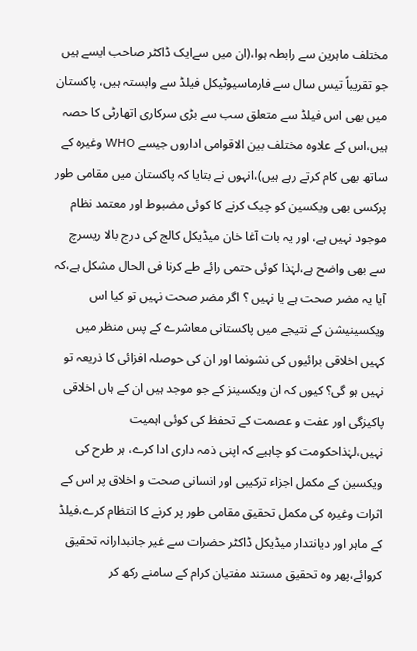مختلف ماہرین سے رابطہ ہوا،(ان میں سےایک ڈاکٹر صاحب ایسے ہیں جو تقریباً تیس سال سے فارماسیوٹیکل فیلڈ سے وابستہ ہیں، پاکستان میں بھی اس فیلڈ سے متعلق سب سے بڑی سرکاری اتھارٹی کا حصہ ہیں،اس کے علاوہ مختلف بین الاقوامی اداروں جیسے WHO وغیرہ کے ساتھ بھی کام کرتے رہے ہیں)،انہوں نے بتایا کہ پاکستان میں مقامی طور پرکسی بھی ویکسین کو چیک کرنے کا کوئی مضبوط اور معتمد نظام موجود نہیں ہے، اور یہ بات آغا خان میڈیکل کالج کی درج بالا ریسرچ سے بھی واضح ہے،لہٰذا کوئی حتمی رائے طے کرنا فی الحال مشکل ہے،کہ آیا یہ مضر صحت ہے یا نہیں ؟ اگر مضر صحت نہیں تو کیا اس ویکسینیشن کے نتیجے میں پاکستانی معاشرے کے پس منظر میں کہیں اخلاقی برائیوں کی نشونما اور ان کی حوصلہ افزائی کا ذریعہ تو نہیں ہو گی؟ کیوں کہ ان ویکسینز کے جو موجد ہیں ان کے ہاں اخلاقی پاکیزگی اور عفت و عصمت کے تحفظ کی کوئی اہمیت نہیں،لہٰذاحکومت کو چاہیے کہ اپنی ذمہ داری ادا کرے، ہر طرح کی ویکسین کے مکمل اجزاء ترکیبی اور انسانی صحت و اخلاق پر اس کے اثرات وغیرہ کی مکمل تحقیق مقامی طور پر کرنے کا انتظام کرے،فیلڈ کے ماہر اور دیانتدار میڈیکل ڈاکٹر حضرات سے غیر جانبدارانہ تحقیق کروائے،پھر وہ تحقیق مستند مفتیان کرام کے سامنے رکھ کر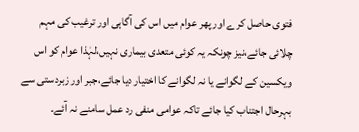فتوی حاصل کرے اور پھر عوام میں اس کی آگاہی اور ترغیب کی مہم چلائی جائے،نیز چونکہ یہ کوئی متعدی بیماری نہیں،لہٰذا عوام کو اس ویکسین کے لگوانے یا نہ لگوانے کا اختیار دیا جائے،جبر اور زبردستی سے بہرحال اجتناب کیا جائے تاکہ عوامی منفی رد عمل سامنے نہ آئے۔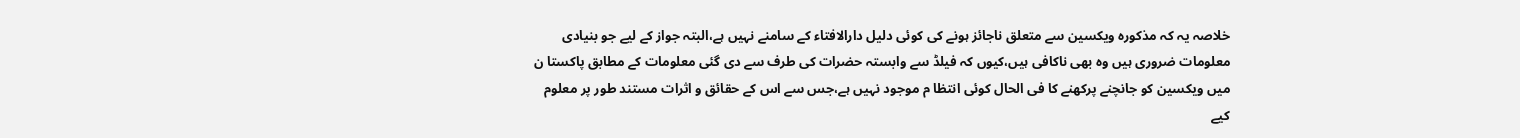خلاصہ یہ کہ مذکورہ ویکسین سے متعلق ناجائز ہونے کی کوئی دلیل دارالافتاء کے سامنے نہیں ہے،البتہ جواز کے لیے جو بنیادی معلومات ضروری ہیں وہ بھی ناکافی ہیں،کیوں کہ فیلڈ سے وابستہ حضرات کی طرف سے دی گئی معلومات کے مطابق پاکستا ن میں ویکسین کو جانچنے پرکھنے کا فی الحال کوئی انتظا م موجود نہیں ہے،جس سے اس کے حقائق و اثرات مستند طور پر معلوم کیے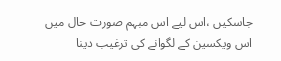جاسکیں ،اس لیے اس مبہم صورت حال میں اس ویکسین کے لگوانے کی ترغیب دینا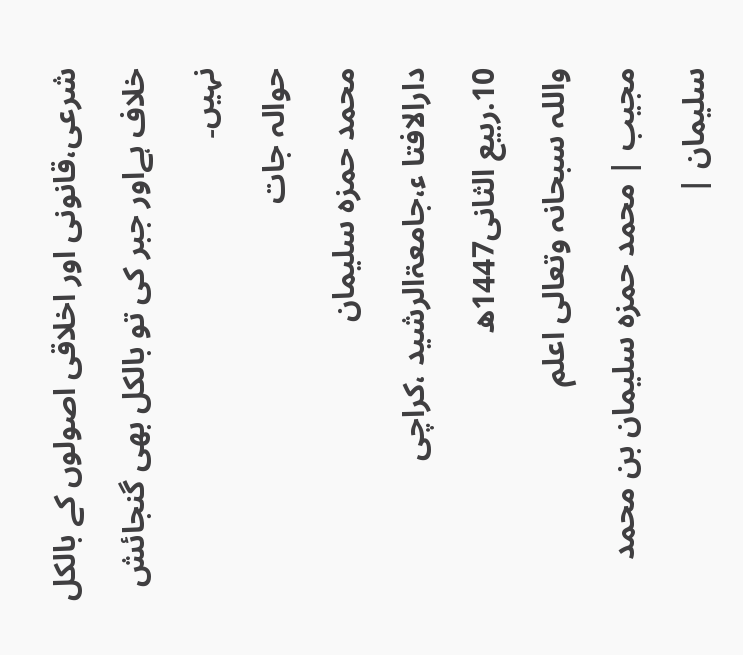شرعی،قانونی اور اخلاقی اصولوں کے بالکل خلاف ہےاور جبر کی تو بالکل بھی گنجائش نہیں۔
حوالہ جات
محمد حمزہ سلیمان
دارالافتا ء،جامعۃالرشید ،کراچی
10.ربیع الثانی1447ھ
واللہ سبحانہ وتعالی اعلم
مجیب | محمد حمزہ سلیمان بن محمد سلیمان |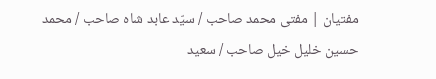مفتیان | مفتی محمد صاحب / سیّد عابد شاہ صاحب / محمد حسین خلیل خیل صاحب / سعید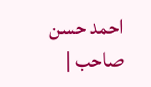احمد حسن صاحب |